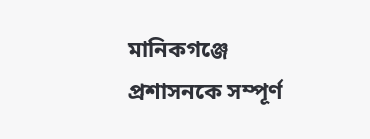মানিকগঞ্জে প্রশাসনকে সম্পূর্ণ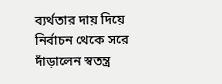ব্যর্থতার দায় দিয়ে নির্বাচন থেকে সরে দাঁড়ালেন স্বতন্ত্র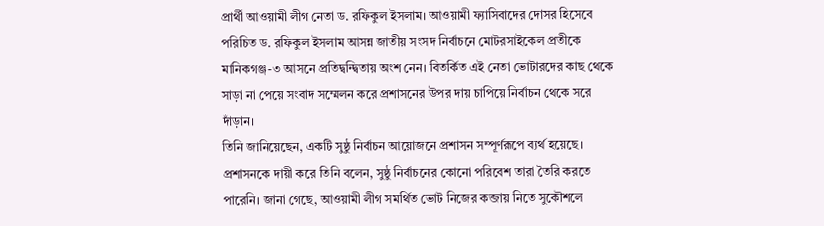প্রার্থী আওয়ামী লীগ নেতা ড. রফিকুল ইসলাম। আওয়ামী ফ্যাসিবাদের দোসর হিসেবে পরিচিত ড. রফিকুল ইসলাম আসন্ন জাতীয় সংসদ নির্বাচনে মোটরসাইকেল প্রতীকে মানিকগঞ্জ-৩ আসনে প্রতিদ্বন্দ্বিতায় অংশ নেন। বিতর্কিত এই নেতা ভোটারদের কাছ থেকে সাড়া না পেয়ে সংবাদ সম্মেলন করে প্রশাসনের উপর দায় চাপিয়ে নির্বাচন থেকে সরে দাঁড়ান।
তিনি জানিয়েছেন, একটি সুষ্ঠু নির্বাচন আয়োজনে প্রশাসন সম্পূর্ণরূপে ব্যর্থ হয়েছে। প্রশাসনকে দায়ী করে তিনি বলেন, সুষ্ঠু নির্বাচনের কোনো পরিবেশ তারা তৈরি করতে পারেনি। জানা গেছে, আওয়ামী লীগ সমর্থিত ভোট নিজের কব্জায় নিতে সুকৌশলে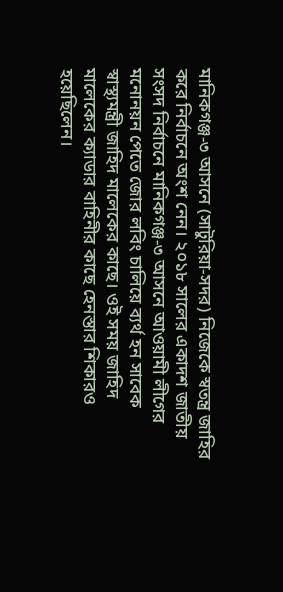মানিকগঞ্জ-৩ আসনে (সাটুরিয়া-সদর) নিজেকে স্বতন্ত্র জাহির করে নির্বাচনে অংশ নেন। ২০১৮ সালের একাদশ জাতীয় সংসদ নির্বাচনে মানিকগঞ্জ-৩ আসনে আওয়ামী লীগের মনোনয়ন পেতে জোর লবিং চালিয়ে ব্যর্থ হন সাবেক স্বাস্থ্যমন্ত্রী জাহিদ মালেকের কাছে। ওই সময় জাহিদ মালেকের ক্যাডার বাহিনীর কাছে হেনস্তার শিকারও হয়েছিলেন।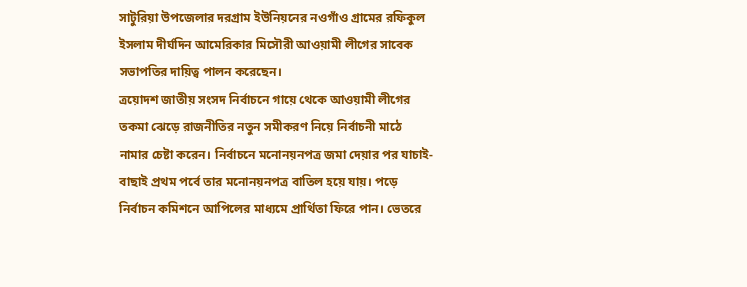সাটুরিয়া উপজেলার দরগ্রাম ইউনিয়নের নওগাঁও গ্রামের রফিকুল ইসলাম দীর্ঘদিন আমেরিকার মিসৌরী আওয়ামী লীগের সাবেক সভাপতির দায়িত্ব পালন করেছেন।
ত্রয়োদশ জাতীয় সংসদ নির্বাচনে গায়ে থেকে আওয়ামী লীগের তকমা ঝেড়ে রাজনীতির নতুন সমীকরণ নিয়ে নির্বাচনী মাঠে নামার চেষ্টা করেন। নির্বাচনে মনোনয়নপত্র জমা দেয়ার পর যাচাই-বাছাই প্রথম পর্বে তার মনোনয়নপত্র বাতিল হয়ে যায়। পড়ে নির্বাচন কমিশনে আপিলের মাধ্যমে প্রার্থিতা ফিরে পান। ভেতরে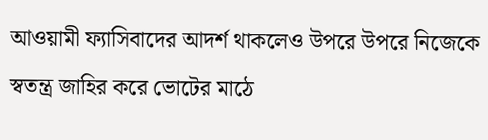আওয়ামী ফ্যাসিবাদের আদর্শ থাকলেও উপরে উপরে নিজেকে স্বতন্ত্র জাহির করে ভোটের মাঠে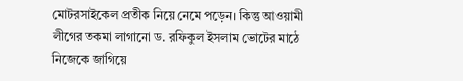মোটরসাইকেল প্রতীক নিয়ে নেমে পড়েন। কিন্তু আওয়ামী লীগের তকমা লাগানো ড. রফিকুল ইসলাম ভোটের মাঠে নিজেকে জাগিয়ে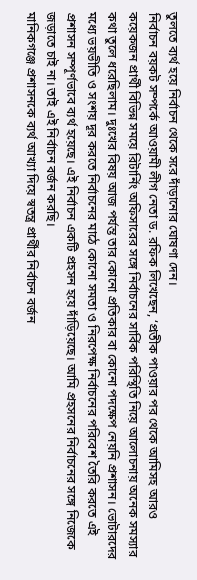তুলতে ব্যর্থ হয়ে নির্বাচন থেকে সরে দাঁড়ানোর ঘোষণা দেন।
নির্বাচন বয়কট সম্পর্কে আওয়ামী লীগ নেতা ড. রফিক লিখেছেন, ‘প্রতীক পাওয়ার পর থেকে আমিসহ আরও কয়েকজন প্রার্থী বিভিন্ন সময়ে রিটার্নিং অফিসারের সঙ্গে নির্বাচনের সার্বিক পরিস্থিতি নিয়ে আলোচনায় অনেক সমস্যার কথা তুলে ধরেছিলাম। দুঃখের বিষয় আজ পর্যন্ত তার কোনো প্রতিকার বা কোনো পদক্ষেপ নেয়নি প্রশাসন। ভোটারদের মধ্যে ভয়ভীতি ও সংশয় দূর করতে নির্বাচনের মাঠে কোনো সমতা ও নিরপেক্ষ নির্বাচনের পরিবেশ তৈরি করতে এই প্রশাসন সম্পূর্ণভাবে ব্যর্থ হয়েছে। এই নির্বাচন একটি প্রহসন হয়ে দাঁড়িয়েছে। আমি প্রহসনের নির্বাচনের সঙ্গে নিজেকে জড়াতে চাই না। তাই এই নির্বাচন বর্জন করছি।
মানিকগঞ্জে প্রশাসনকে ব্যর্থ আখ্যা দিয়ে স্বতন্ত্র প্রার্থীর নির্বাচন বর্জন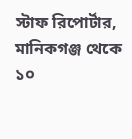স্টাফ রিপোর্টার, মানিকগঞ্জ থেকে
১০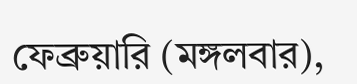ফেব্রুয়ারি (মঙ্গলবার),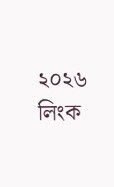২০২৬
লিংক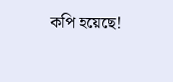কপি হয়েছে!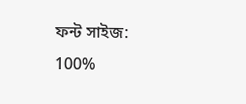ফন্ট সাইজ:
100%